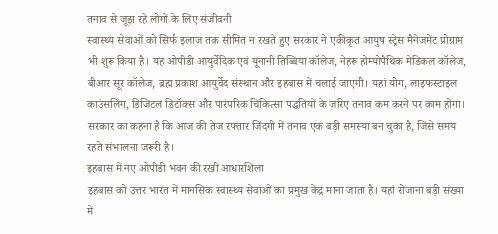तनाव से जूझ रहे लोगों के लिए संजीवनी
स्वास्थ्य सेवाओं को सिर्फ इलाज तक सीमित न रखते हुए सरकार ने एकीकृत आयुष स्ट्रेस मैनेजमेंट प्रोग्राम भी शुरू किया है। यह ओपीडी आयुर्वेदिक एवं यूनानी तिब्बिया कॉलेज, नेहरू होम्योपैथिक मेडिकल कॉलेज, बीआर सूर कॉलेज, ब्रह्म प्रकाश आयुर्वेद संस्थान और इहबास में चलाई जाएगी। यहां योग, लाइफस्टाइल काउंसलिंग, डिजिटल डिटॉक्स और पारंपरिक चिकित्सा पद्धतियों के जरिए तनाव कम करने पर काम होगा। सरकार का कहना है कि आज की तेज रफ्तार जिंदगी में तनाव एक बड़ी समस्या बन चुका है, जिसे समय रहते संभालना जरूरी है।
इहबास में नए ओपीडी भवन की रखी आधारशिला
इहबास को उत्तर भारत में मानसिक स्वास्थ्य सेवाओं का प्रमुख केंद्र माना जाता है। यहां रोजाना बड़ी संख्या में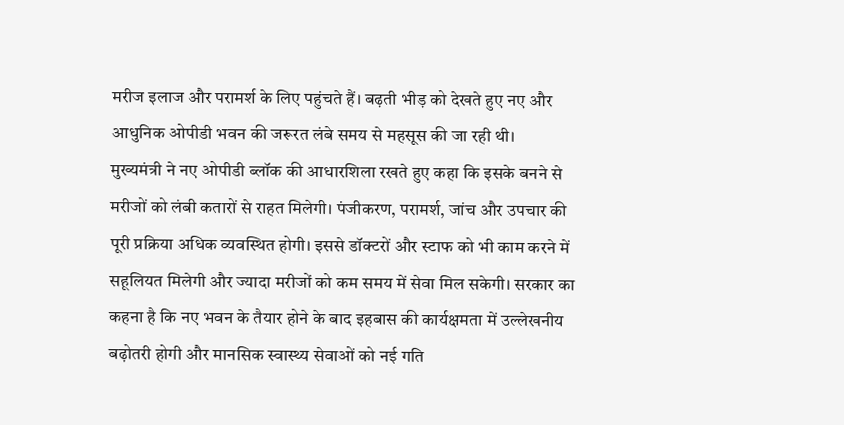मरीज इलाज और परामर्श के लिए पहुंचते हैं। बढ़ती भीड़ को देखते हुए नए और आधुनिक ओपीडी भवन की जरूरत लंबे समय से महसूस की जा रही थी।
मुख्यमंत्री ने नए ओपीडी ब्लॉक की आधारशिला रखते हुए कहा कि इसके बनने से मरीजों को लंबी कतारों से राहत मिलेगी। पंजीकरण, परामर्श, जांच और उपचार की पूरी प्रक्रिया अधिक व्यवस्थित होगी। इससे डॉक्टरों और स्टाफ को भी काम करने में सहूलियत मिलेगी और ज्यादा मरीजों को कम समय में सेवा मिल सकेगी। सरकार का कहना है कि नए भवन के तैयार होने के बाद इहबास की कार्यक्षमता में उल्लेखनीय बढ़ोतरी होगी और मानसिक स्वास्थ्य सेवाओं को नई गति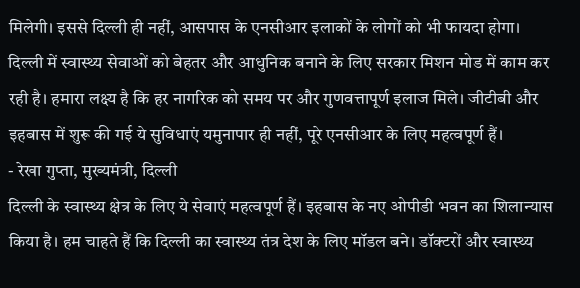मिलेगी। इससे दिल्ली ही नहीं, आसपास के एनसीआर इलाकों के लोगों को भी फायदा होगा।
दिल्ली में स्वास्थ्य सेवाओं को बेहतर और आधुनिक बनाने के लिए सरकार मिशन मोड में काम कर रही है। हमारा लक्ष्य है कि हर नागरिक को समय पर और गुणवत्तापूर्ण इलाज मिले। जीटीबी और इहबास में शुरू की गई ये सुविधाएं यमुनापार ही नहीं, पूरे एनसीआर के लिए महत्वपूर्ण हैं।
- रेखा गुप्ता, मुख्यमंत्री, दिल्ली
दिल्ली के स्वास्थ्य क्षेत्र के लिए ये सेवाएं महत्वपूर्ण हैं। इहबास के नए ओपीडी भवन का शिलान्यास किया है। हम चाहते हैं कि दिल्ली का स्वास्थ्य तंत्र देश के लिए मॉडल बने। डॉक्टरों और स्वास्थ्य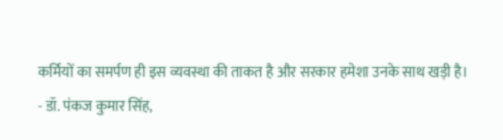कर्मियों का समर्पण ही इस व्यवस्था की ताकत है और सरकार हमेशा उनके साथ खड़ी है।
- डॉ. पंकज कुमार सिंह,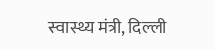स्वास्थ्य मंत्री, दिल्ली